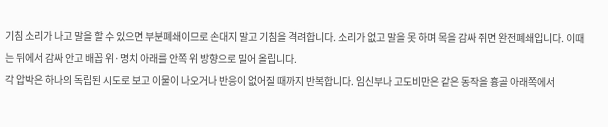기침 소리가 나고 말을 할 수 있으면 부분폐쇄이므로 손대지 말고 기침을 격려합니다. 소리가 없고 말을 못 하며 목을 감싸 쥐면 완전폐쇄입니다. 이때는 뒤에서 감싸 안고 배꼽 위·명치 아래를 안쪽 위 방향으로 밀어 올립니다.
각 압박은 하나의 독립된 시도로 보고 이물이 나오거나 반응이 없어질 때까지 반복합니다. 임신부나 고도비만은 같은 동작을 흉골 아래쪽에서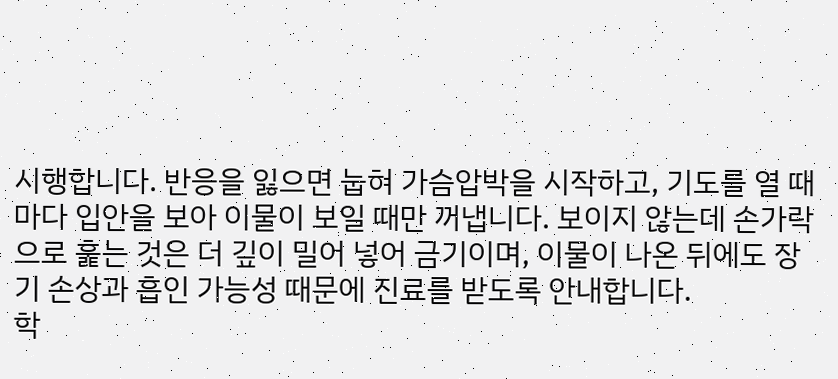시행합니다. 반응을 잃으면 눕혀 가슴압박을 시작하고, 기도를 열 때마다 입안을 보아 이물이 보일 때만 꺼냅니다. 보이지 않는데 손가락으로 훑는 것은 더 깊이 밀어 넣어 금기이며, 이물이 나온 뒤에도 장기 손상과 흡인 가능성 때문에 진료를 받도록 안내합니다.
학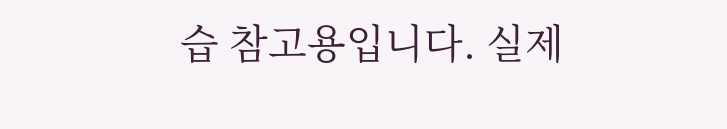습 참고용입니다. 실제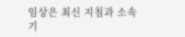임상은 최신 지침과 소속 기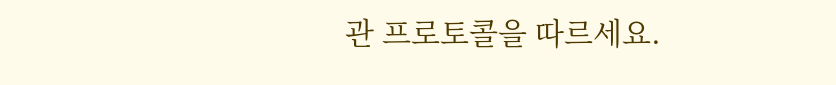관 프로토콜을 따르세요.